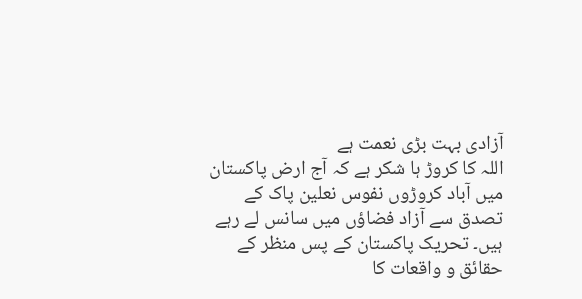آزادی بہت بڑی نعمت ہے
اللہ کا کروڑ ہا شکر ہے کہ آج ارض پاکستان میں آباد کروڑوں نفوس نعلین پاک کے تصدق سے آزاد فضاؤں میں سانس لے رہے ہیں۔ تحریک پاکستان کے پس منظر کے حقائق و واقعات کا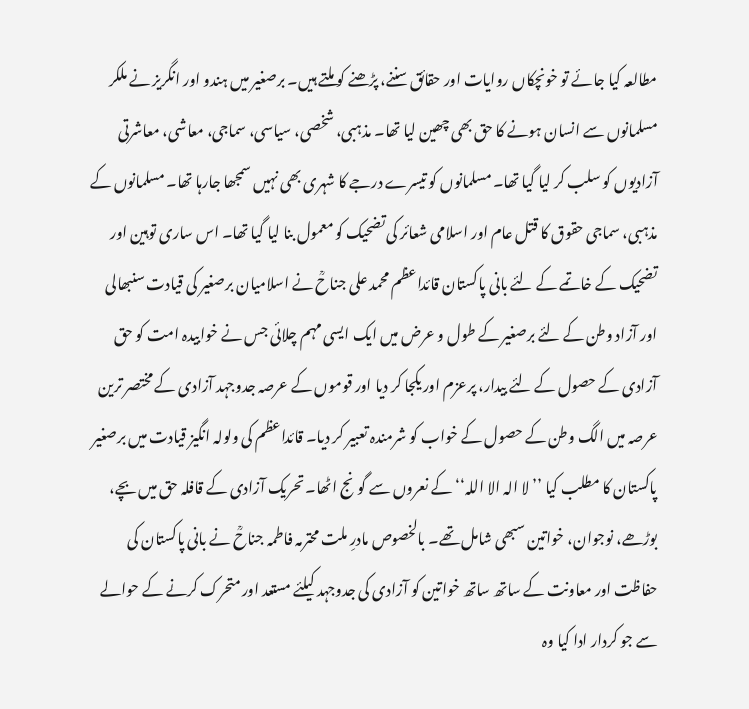مطالعہ کیا جائے تو خونچکاں روایات اور حقائق سننے، پڑھنے کو ملتے ہیں۔ برصغیر میں ہندو اور انگریز نے ملکر مسلمانوں سے انسان ہونے کا حق بھی چھین لیا تھا۔ مذہبی، شخصی، سیاسی، سماجی، معاشی، معاشرتی آزادیوں کو سلب کر لیا گیا تھا۔ مسلمانوں کو تیسرے درجے کا شہری بھی نہیں سمجھا جارہا تھا۔ مسلمانوں کے مذہبی، سماجی حقوق کا قتل عام اور اسلامی شعائر کی تضحیک کو معمول بنا لیا گیا تھا۔ اس ساری توہین اور تضحیک کے خاتمے کے لئے بانی پاکستان قائداعظم محمد علی جناحؒ نے اسلامیان برصغیر کی قیادت سنبھالی اور آزاد وطن کے لئے برصغیر کے طول و عرض میں ایک ایسی مہم چلائی جس نے خوابیدہ امت کو حق آزادی کے حصول کے لئے بیدار، پرعزم اور یکجا کر دیا اور قوموں کے عرصہ جدوجہد آزادی کے مختصر ترین عرصہ میں الگ وطن کے حصول کے خواب کو شرمندہ تعبیر کر دیا۔ قائداعظم کی ولولہ انگیز قیادت میں برصغیر پاکستان کا مطلب کیا ’’لا الہ الا اللہ‘‘کے نعروں سے گونج اٹھا۔ تحریک آزادی کے قافلہ حق میں بچے، بوڑھے، نوجوان، خواتین سبھی شامل تھے۔ بالخصوص مادرِ ملت محترمہ فاطمہ جناحؒ نے بانی پاکستان کی حفاظت اور معاونت کے ساتھ ساتھ خواتین کو آزادی کی جدوجہد کیلئے مستعد اور متحرک کرنے کے حوالے سے جو کردار ادا کیا وہ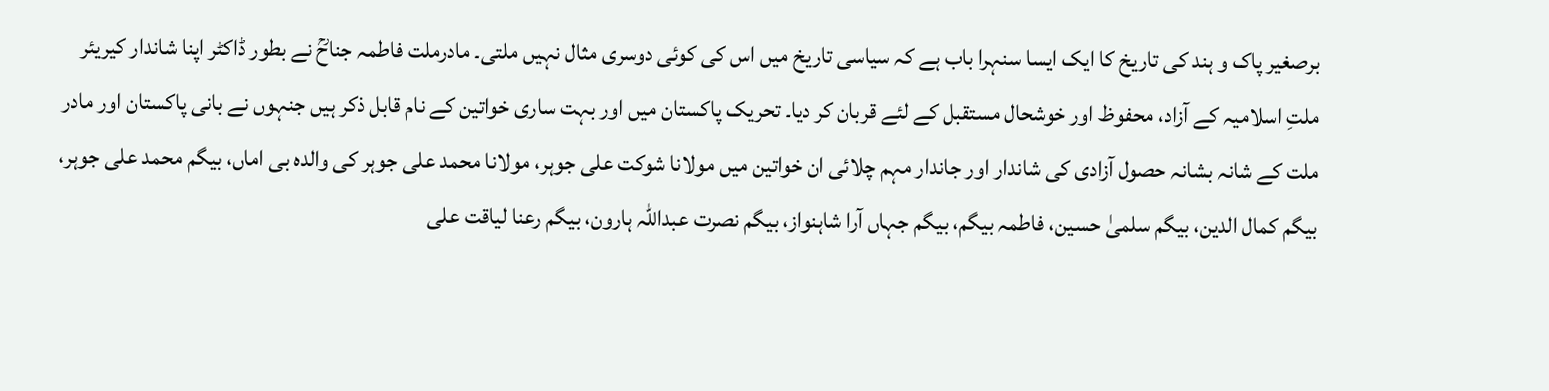برصغیر پاک و ہند کی تاریخ کا ایک ایسا سنہرا باب ہے کہ سیاسی تاریخ میں اس کی کوئی دوسری مثال نہیں ملتی۔ مادرملت فاطمہ جناحؒ نے بطور ڈاکٹر اپنا شاندار کیریئر ملتِ اسلامیہ کے آزاد، محفوظ اور خوشحال مستقبل کے لئے قربان کر دیا۔ تحریک پاکستان میں اور بہت ساری خواتین کے نام قابل ذکر ہیں جنہوں نے بانی پاکستان اور مادر ملت کے شانہ بشانہ حصول آزادی کی شاندار اور جاندار مہم چلائی ان خواتین میں مولانا شوکت علی جوہر، مولانا محمد علی جوہر کی والدہ بی اماں، بیگم محمد علی جوہر، بیگم کمال الدین، بیگم سلمیٰ حسین، فاطمہ بیگم، بیگم جہاں آرا شاہنواز، بیگم نصرت عبداللہ ہارون، بیگم رعنا لیاقت علی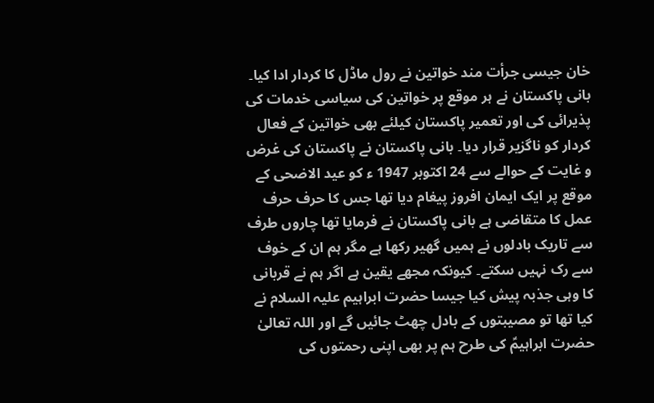خان جیسی جرأت مند خواتین نے رول ماڈل کا کردار ادا کیا۔ بانی پاکستان نے ہر موقع پر خواتین کی سیاسی خدمات کی پذیرائی کی اور تعمیر پاکستان کیلئے بھی خواتین کے فعال کردار کو ناگزیر قرار دیا۔ بانی پاکستان نے پاکستان کی غرض و غایت کے حوالے سے 24 اکتوبر 1947 ء کو عید الاضحی کے موقع پر ایک ایمان افروز پیغام دیا تھا جس کا حرف حرف عمل کا متقاضی ہے بانی پاکستان نے فرمایا تھا چاروں طرف سے تاریک بادلوں نے ہمیں گھیر رکھا ہے مگر ہم ان کے خوف سے رک نہیں سکتے۔ کیونکہ مجھے یقین ہے اگر ہم نے قربانی کا وہی جذبہ پیش کیا جیسا حضرت ابراہیم علیہ السلام نے کیا تھا تو مصیبتوں کے بادل چھٹ جائیں گے اور اللہ تعالیٰ حضرت ابراہیمؑ کی طرح ہم پر بھی اپنی رحمتوں کی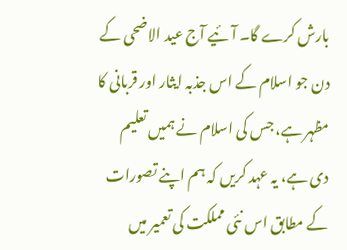بارش کرے گا۔ آئیے آج عید الاضحی کے دن جو اسلام کے اس جذبہ ایثار اور قربانی کا مظہر ہے، جس کی اسلام نے ہمیں تعلیم دی ہے، یہ عہد کریں کہ ہم اپنے تصورات کے مطابق اس نئی مملکت کی تعمیر میں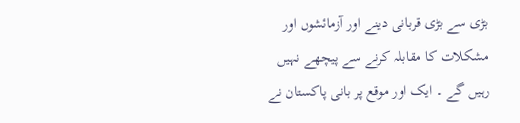بڑی سے بڑی قربانی دینے اور آزمائشوں اور مشکلات کا مقابلہ کرنے سے پیچھے نہیں رہیں گے ۔ ایک اور موقع پر بانی پاکستان نے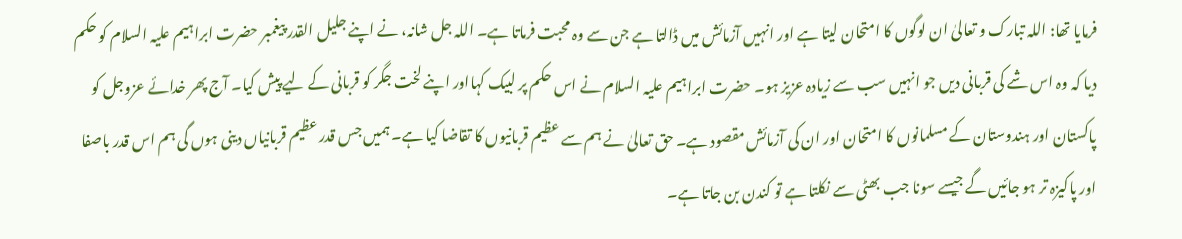فرمایا تھا: اللہ تبارک و تعالیٰ ان لوگوں کا امتحان لیتا ہے اور انہیں آزمائش میں ڈالتا ہے جن سے وہ محبت فرماتا ہے۔ اللہ جل شانہ، نے اپنے جلیل القدر پیغمبر حضرت ابراہیم علیہ السلام کو حکم دیا کہ وہ اس شے کی قربانی دیں جو انہیں سب سے زیادہ عزیز ہو۔ حضرت ابراہیم علیہ السلام نے اس حکم پر لبیک کہااور اپنے لخت جگر کو قربانی کے لیے پیش کیا۔ آج پھر خدائے عزوجل کو پاکستان اور ہندوستان کے مسلمانوں کا امتحان اور ان کی آزمائش مقصود ہے۔ حق تعالیٰ نے ہم سے عظیم قربانیوں کا تقاضا کیا ہے۔ ہمیں جس قدر عظیم قربانیاں دینی ہوں گی ہم اس قدر باصفا اور پاکیزہ تر ہو جائیں گے جیسے سونا جب بھٹی سے نکلتا ہے تو کندن بن جاتا ہے۔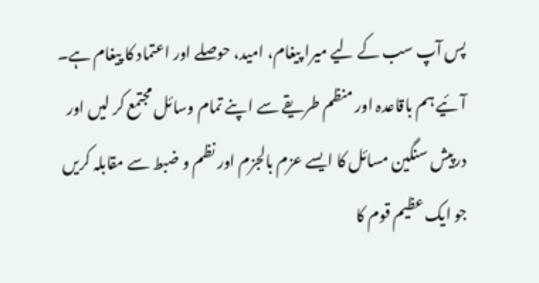پس آپ سب کے لیے میرا پیغام، امید، حوصلے اور اعتماد کا پیغام ہے۔ آئیے ہم باقاعدہ اور منظم طریقے سے اپنے تمام وسائل مجتمع کر لیں اور درپیش سنگین مسائل کا ایسے عزم بالجزم اور نظم و ضبط سے مقابلہ کریں جو ایک عظیم قوم کا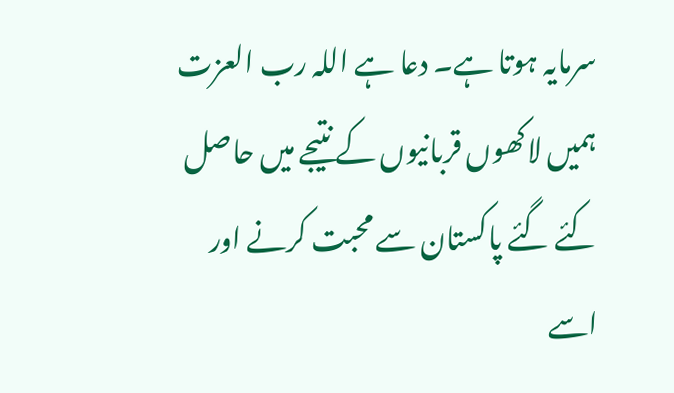سرمایہ ہوتا ہے۔ دعا ہے اللہ رب العزت ہمیں لاکھوں قربانیوں کے نتیجے میں حاصل کئے گئے پاکستان سے محبت کرنے اور اسے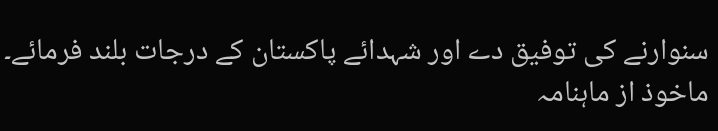سنوارنے کی توفیق دے اور شہدائے پاکستان کے درجات بلند فرمائے۔
ماخوذ از ماہنامہ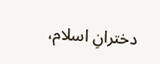دخترانِ اسلام،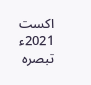اکست 2021ء
تبصرہ